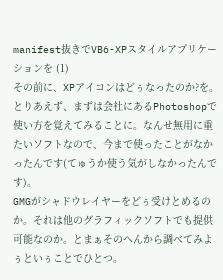manifest抜きでVB6-XPスタイルアプリケーションを (1)
その前に、XPアイコンはどぅなったのか?を。
とりあえず、まずは会社にあるPhotoshopで使い方を覚えてみることに。なんせ無用に重たいソフトなので、今まで使ったことがなかったんです(てゅうか使う気がしなかったんです)。
GMGがシャドウレイヤーをどぅ受けとめるのか。それは他のグラフィックソフトでも提供可能なのか。とまぁそのへんから調べてみよぅといぅことでひとつ。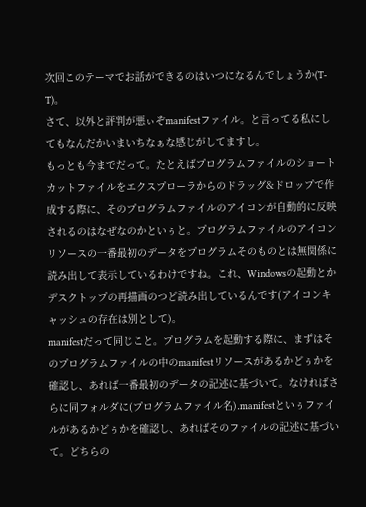次回このテーマでお話ができるのはいつになるんでしょうか(T-T)。
さて、以外と評判が悪ぃぞmanifestファイル。と言ってる私にしてもなんだかいまいちなぁな感じがしてますし。
もっとも今までだって。たとえばプログラムファイルのショートカットファイルをエクスプローラからのドラッグ&ドロップで作成する際に、そのプログラムファイルのアイコンが自動的に反映されるのはなぜなのかといぅと。プログラムファイルのアイコンリソースの一番最初のデータをプログラムそのものとは無関係に読み出して表示しているわけですね。これ、Windowsの起動とかデスクトップの再描画のつど読み出しているんです(アイコンキャッシュの存在は別として)。
manifestだって同じこと。プログラムを起動する際に、まずはそのプログラムファイルの中のmanifestリソースがあるかどぅかを確認し、あれば一番最初のデータの記述に基づいて。なければさらに同フォルダに(プログラムファイル名).manifestといぅファイルがあるかどぅかを確認し、あればそのファイルの記述に基づいて。どちらの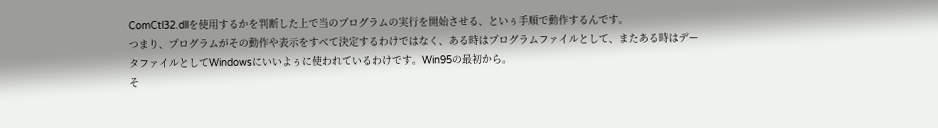ComCtl32.dllを使用するかを判断した上で当のプログラムの実行を開始させる、といぅ手順で動作するんです。
つまり、プログラムがその動作や表示をすべて決定するわけではなく、ある時はプログラムファイルとして、またある時はデータファイルとしてWindowsにいいよぅに使われているわけです。Win95の最初から。
そ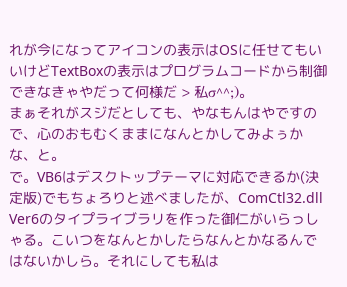れが今になってアイコンの表示はOSに任せてもいいけどTextBoxの表示はプログラムコードから制御できなきゃやだって何様だ > 私σ^^;)。
まぁそれがスジだとしても、やなもんはやですので、心のおもむくままになんとかしてみよぅかな、と。
で。VB6はデスクトップテーマに対応できるか(決定版)でもちょろりと述べましたが、ComCtl32.dll Ver6のタイプライブラリを作った御仁がいらっしゃる。こいつをなんとかしたらなんとかなるんではないかしら。それにしても私は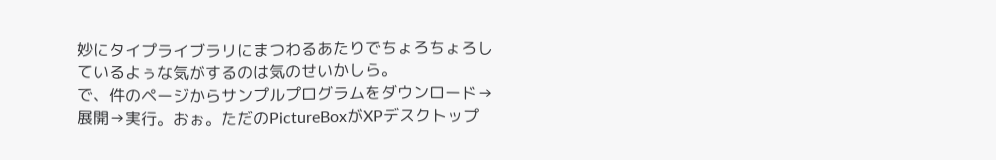妙にタイプライブラリにまつわるあたりでちょろちょろしているよぅな気がするのは気のせいかしら。
で、件のページからサンプルプログラムをダウンロード→展開→実行。おぉ。ただのPictureBoxがXPデスクトップ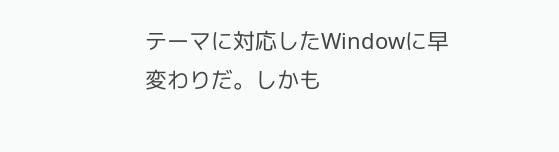テーマに対応したWindowに早変わりだ。しかも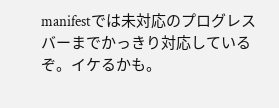manifestでは未対応のプログレスバーまでかっきり対応しているぞ。イケるかも。